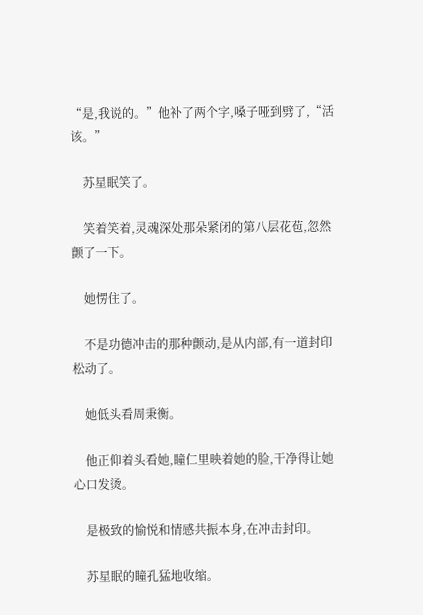“是,我说的。”他补了两个字,嗓子哑到劈了,“活该。”

    苏星眠笑了。

    笑着笑着,灵魂深处那朵紧闭的第八层花苞,忽然颤了一下。

    她愣住了。

    不是功德冲击的那种颤动,是从内部,有一道封印松动了。

    她低头看周秉衡。

    他正仰着头看她,瞳仁里映着她的脸,干净得让她心口发烫。

    是极致的愉悦和情感共振本身,在冲击封印。

    苏星眠的瞳孔猛地收缩。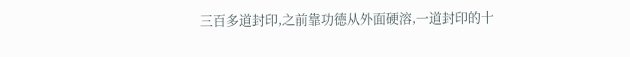三百多道封印,之前靠功德从外面硬溶,一道封印的十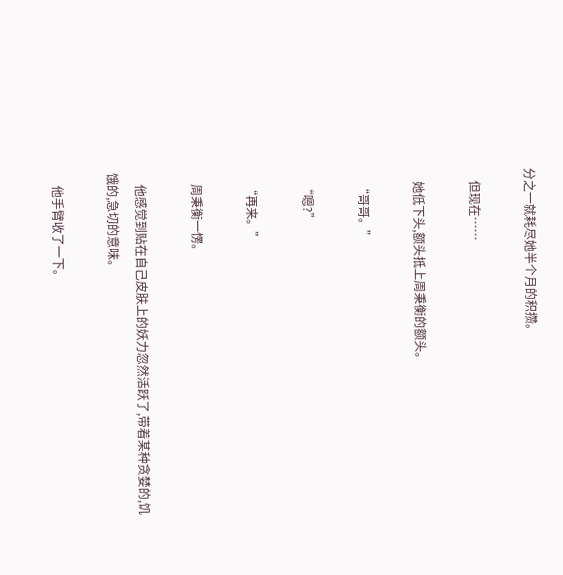分之一就耗尽她半个月的积攒。

    但现在……

    她低下头,额头抵上周秉衡的额头。

    “哥哥。”

    “嗯?”

    “再来。”

    周秉衡一愣。

    他感觉到贴在自己皮肤上的妖力忽然活跃了,带着某种贪婪的,饥饿的,急切的意味。

    他手臂收了一下。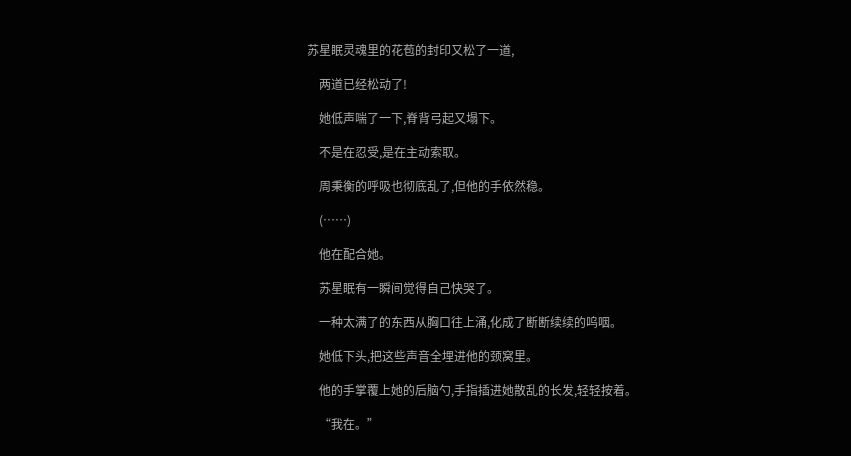苏星眠灵魂里的花苞的封印又松了一道,

    两道已经松动了!

    她低声喘了一下,脊背弓起又塌下。

    不是在忍受,是在主动索取。

    周秉衡的呼吸也彻底乱了,但他的手依然稳。

    (……)

    他在配合她。

    苏星眠有一瞬间觉得自己快哭了。

    一种太满了的东西从胸口往上涌,化成了断断续续的呜咽。

    她低下头,把这些声音全埋进他的颈窝里。

    他的手掌覆上她的后脑勺,手指插进她散乱的长发,轻轻按着。

    “我在。”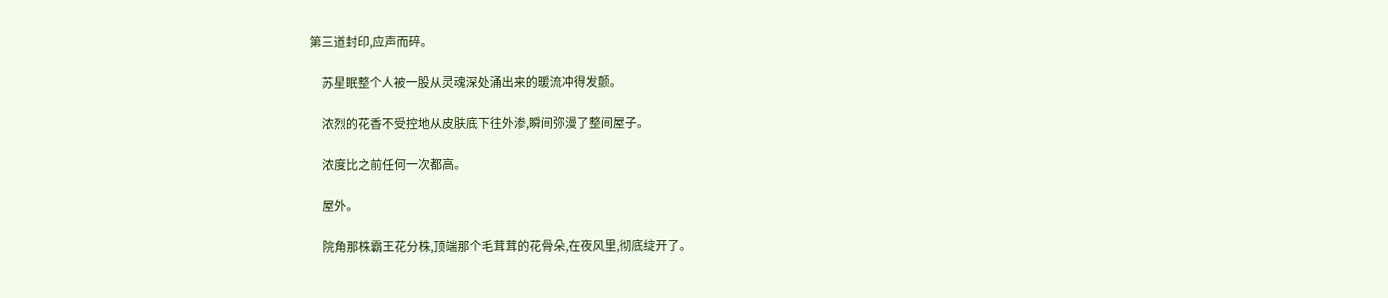第三道封印,应声而碎。

    苏星眠整个人被一股从灵魂深处涌出来的暖流冲得发颤。

    浓烈的花香不受控地从皮肤底下往外渗,瞬间弥漫了整间屋子。

    浓度比之前任何一次都高。

    屋外。

    院角那株霸王花分株,顶端那个毛茸茸的花骨朵,在夜风里,彻底绽开了。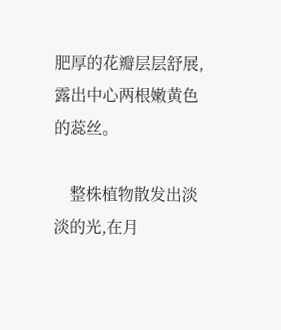肥厚的花瓣层层舒展,露出中心两根嫩黄色的蕊丝。

    整株植物散发出淡淡的光,在月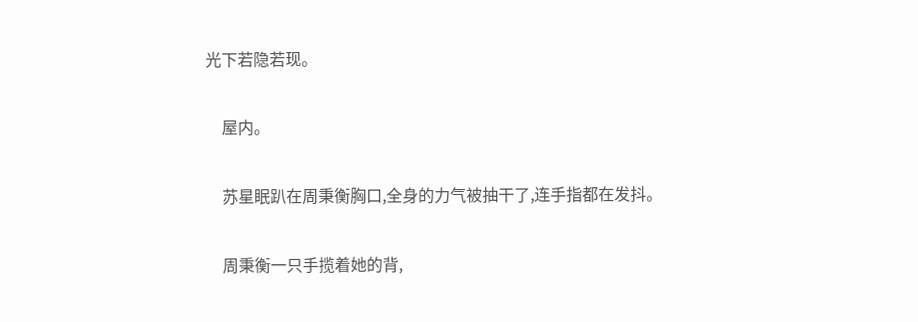光下若隐若现。

    屋内。

    苏星眠趴在周秉衡胸口,全身的力气被抽干了,连手指都在发抖。

    周秉衡一只手揽着她的背,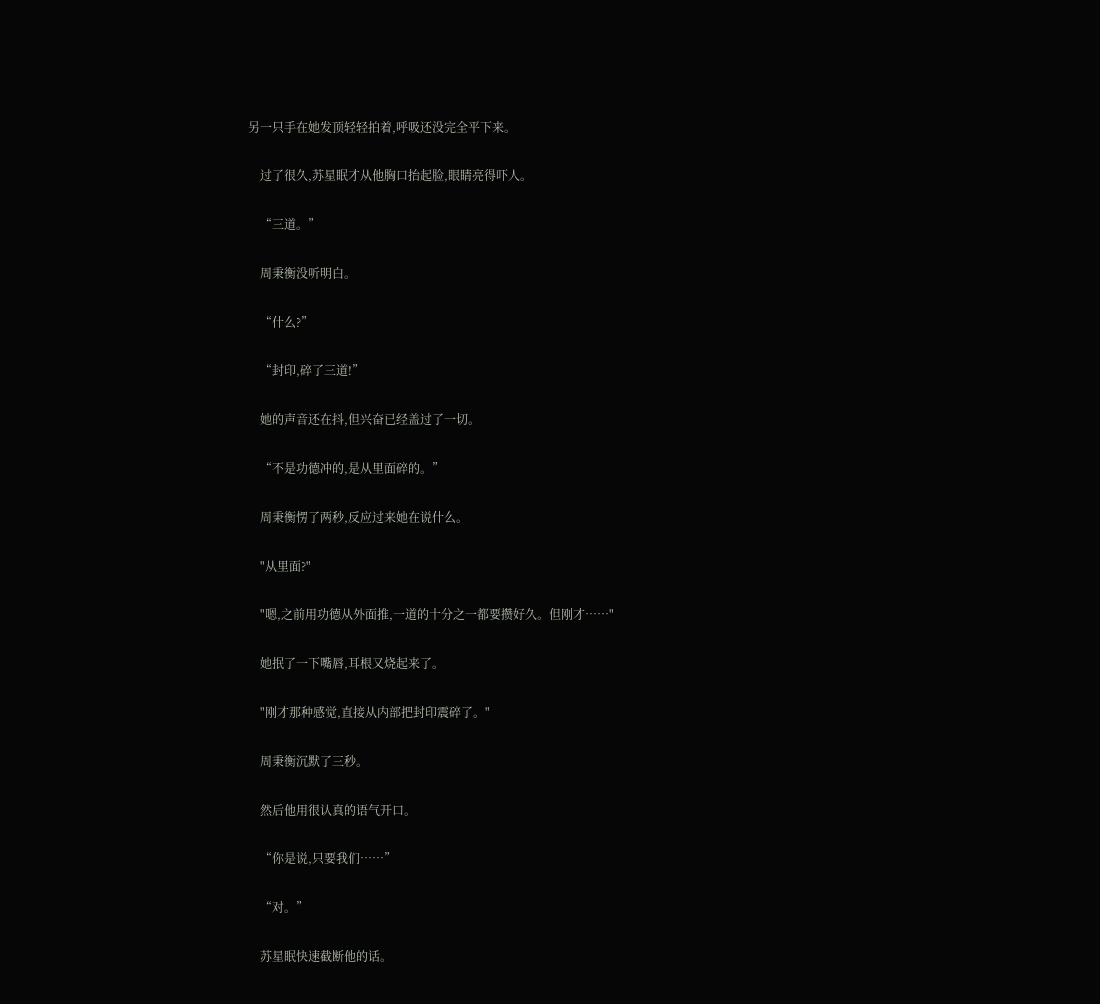另一只手在她发顶轻轻拍着,呼吸还没完全平下来。

    过了很久,苏星眠才从他胸口抬起脸,眼睛亮得吓人。

    “三道。”

    周秉衡没听明白。

    “什么?”

    “封印,碎了三道!”

    她的声音还在抖,但兴奋已经盖过了一切。

    “不是功德冲的,是从里面碎的。”

    周秉衡愣了两秒,反应过来她在说什么。

    "从里面?"

    "嗯,之前用功德从外面推,一道的十分之一都要攒好久。但刚才……"

    她抿了一下嘴唇,耳根又烧起来了。

    "刚才那种感觉,直接从内部把封印震碎了。"

    周秉衡沉默了三秒。

    然后他用很认真的语气开口。

    “你是说,只要我们……”

    “对。”

    苏星眠快速截断他的话。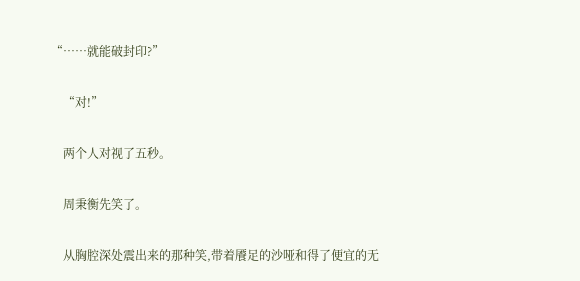“……就能破封印?”

    “对!”

    两个人对视了五秒。

    周秉衡先笑了。

    从胸腔深处震出来的那种笑,带着餍足的沙哑和得了便宜的无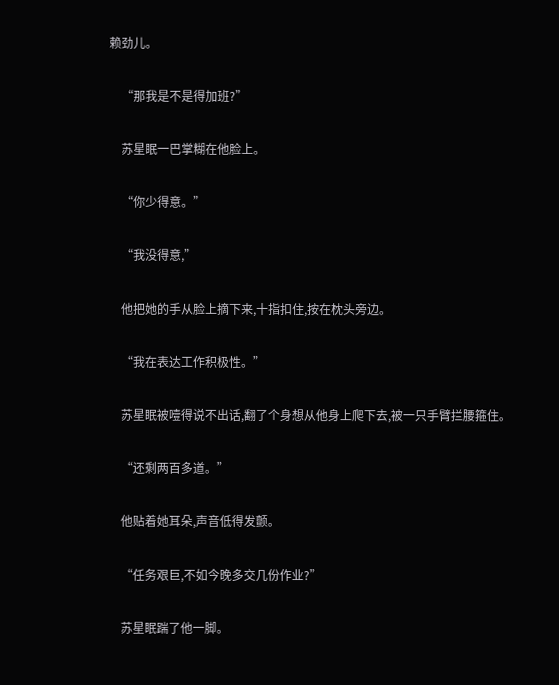赖劲儿。

    “那我是不是得加班?”

    苏星眠一巴掌糊在他脸上。

    “你少得意。”

    “我没得意,”

    他把她的手从脸上摘下来,十指扣住,按在枕头旁边。

    “我在表达工作积极性。”

    苏星眠被噎得说不出话,翻了个身想从他身上爬下去,被一只手臂拦腰箍住。

    “还剩两百多道。”

    他贴着她耳朵,声音低得发颤。

    “任务艰巨,不如今晚多交几份作业?”

    苏星眠踹了他一脚。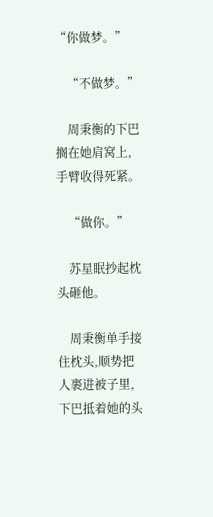“你做梦。”

    “不做梦。”

    周秉衡的下巴搁在她肩窝上,手臂收得死紧。

    “做你。”

    苏星眠抄起枕头砸他。

    周秉衡单手接住枕头,顺势把人裹进被子里,下巴抵着她的头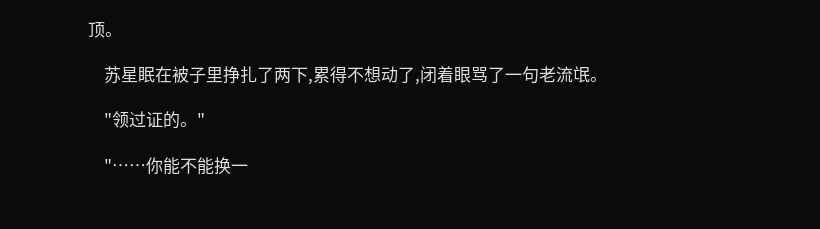顶。

    苏星眠在被子里挣扎了两下,累得不想动了,闭着眼骂了一句老流氓。

    "领过证的。"

    "……你能不能换一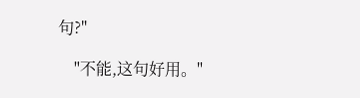句?"

    "不能,这句好用。"